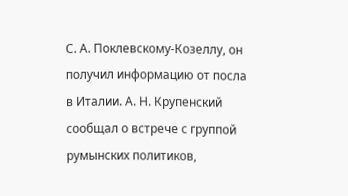С. А. Поклевскому-Козеллу, он получил информацию от посла в Италии. А. Н. Крупенский сообщал о встрече с группой румынских политиков,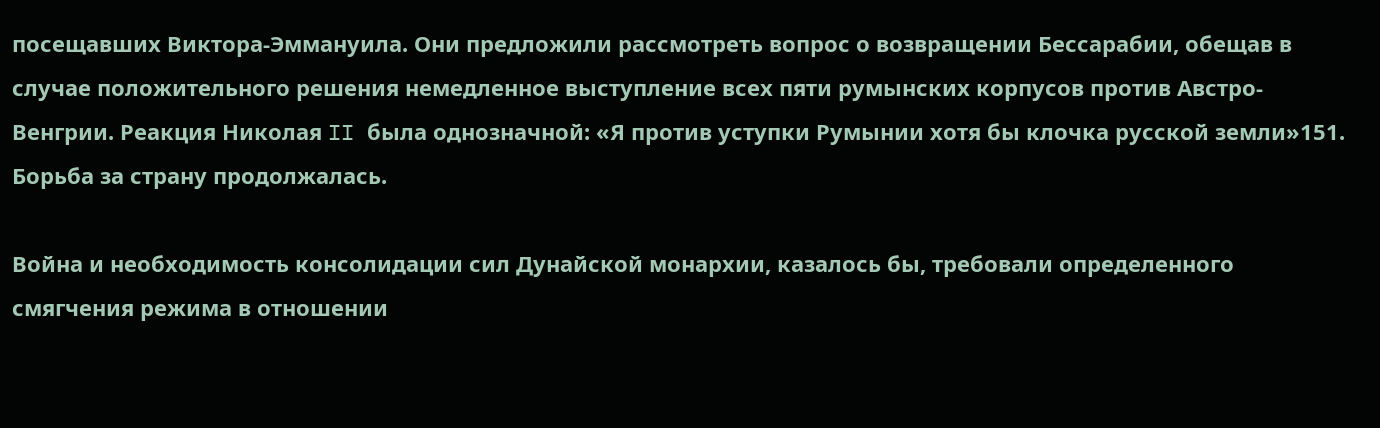посещавших Виктора-Эммануила. Они предложили рассмотреть вопрос о возвращении Бессарабии, обещав в случае положительного решения немедленное выступление всех пяти румынских корпусов против Австро-Венгрии. Реакция Николая II была однозначной: «Я против уступки Румынии хотя бы клочка русской земли»151. Борьба за страну продолжалась.

Война и необходимость консолидации сил Дунайской монархии, казалось бы, требовали определенного смягчения режима в отношении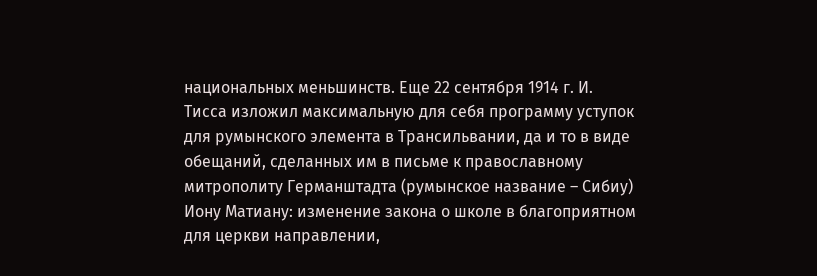национальных меньшинств. Еще 22 сентября 1914 г. И. Тисса изложил максимальную для себя программу уступок для румынского элемента в Трансильвании, да и то в виде обещаний, сделанных им в письме к православному митрополиту Германштадта (румынское название – Сибиу) Иону Матиану: изменение закона о школе в благоприятном для церкви направлении,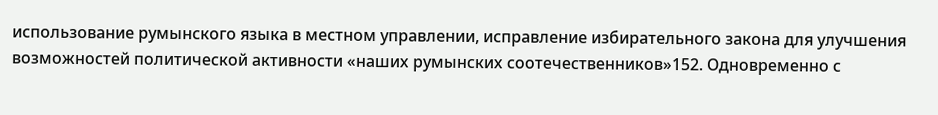использование румынского языка в местном управлении, исправление избирательного закона для улучшения возможностей политической активности «наших румынских соотечественников»152. Одновременно с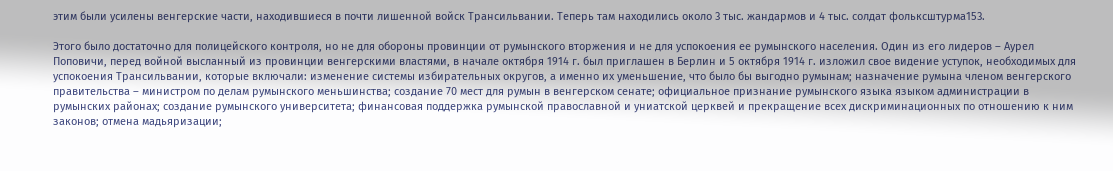этим были усилены венгерские части, находившиеся в почти лишенной войск Трансильвании. Теперь там находились около 3 тыс. жандармов и 4 тыс. солдат фольксштурма153.

Этого было достаточно для полицейского контроля, но не для обороны провинции от румынского вторжения и не для успокоения ее румынского населения. Один из его лидеров – Аурел Поповичи, перед войной высланный из провинции венгерскими властями, в начале октября 1914 г. был приглашен в Берлин и 5 октября 1914 г. изложил свое видение уступок, необходимых для успокоения Трансильвании, которые включали: изменение системы избирательных округов, а именно их уменьшение, что было бы выгодно румынам; назначение румына членом венгерского правительства – министром по делам румынского меньшинства; создание 70 мест для румын в венгерском сенате; официальное признание румынского языка языком администрации в румынских районах; создание румынского университета; финансовая поддержка румынской православной и униатской церквей и прекращение всех дискриминационных по отношению к ним законов; отмена мадьяризации;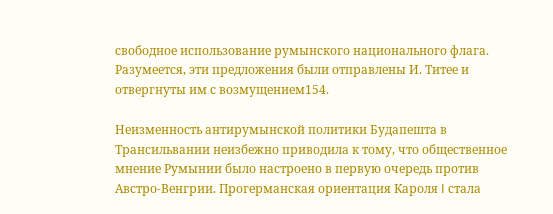свободное использование румынского национального флага. Разумеется, эти предложения были отправлены И. Титее и отвергнуты им с возмущением154.

Неизменность антирумынской политики Будапешта в Трансильвании неизбежно приводила к тому, что общественное мнение Румынии было настроено в первую очередь против Австро-Венгрии. Прогерманская ориентация Кароля I стала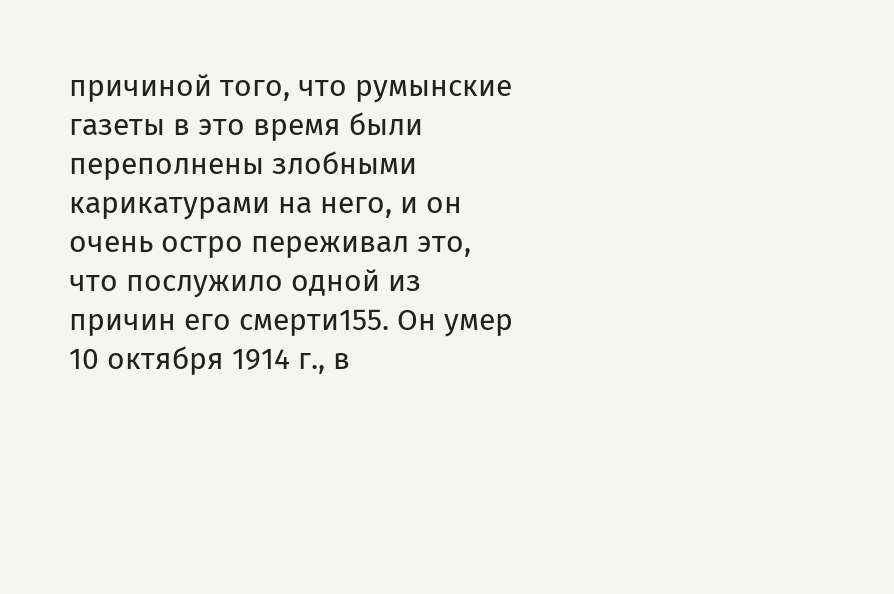причиной того, что румынские газеты в это время были переполнены злобными карикатурами на него, и он очень остро переживал это, что послужило одной из причин его смерти155. Он умер 10 октября 1914 г., в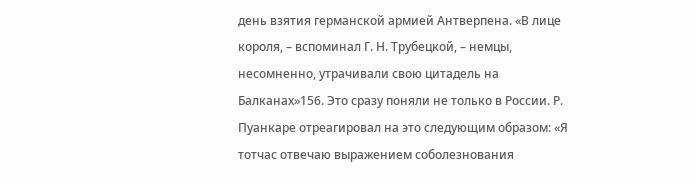день взятия германской армией Антверпена. «В лице короля, – вспоминал Г. Н. Трубецкой, – немцы, несомненно, утрачивали свою цитадель на Балканах»156. Это сразу поняли не только в России. Р. Пуанкаре отреагировал на это следующим образом: «Я тотчас отвечаю выражением соболезнования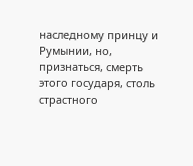наследному принцу и Румынии, но, признаться, смерть этого государя, столь страстного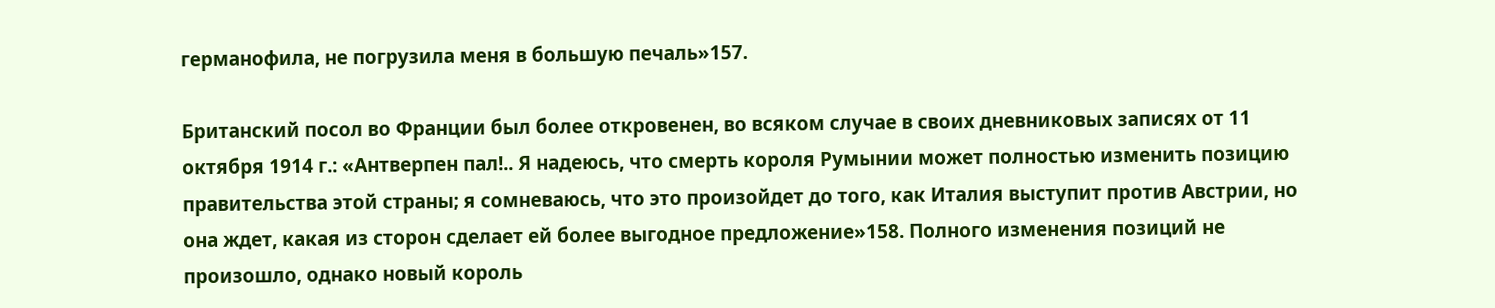германофила, не погрузила меня в большую печаль»157.

Британский посол во Франции был более откровенен, во всяком случае в своих дневниковых записях от 11 октября 1914 г.: «Антверпен пал!.. Я надеюсь, что смерть короля Румынии может полностью изменить позицию правительства этой страны; я сомневаюсь, что это произойдет до того, как Италия выступит против Австрии, но она ждет, какая из сторон сделает ей более выгодное предложение»158. Полного изменения позиций не произошло, однако новый король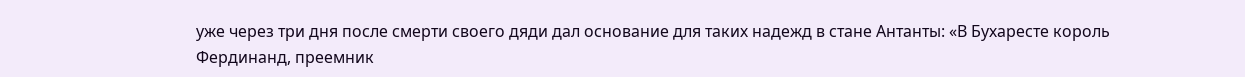уже через три дня после смерти своего дяди дал основание для таких надежд в стане Антанты: «В Бухаресте король Фердинанд, преемник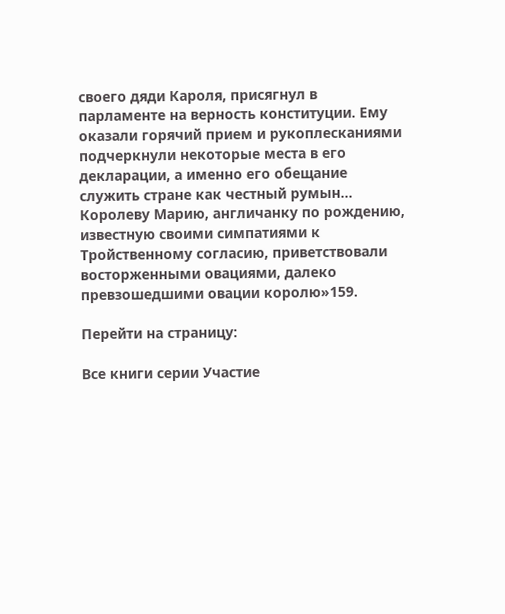своего дяди Кароля, присягнул в парламенте на верность конституции. Ему оказали горячий прием и рукоплесканиями подчеркнули некоторые места в его декларации, а именно его обещание служить стране как честный румын… Королеву Марию, англичанку по рождению, известную своими симпатиями к Тройственному согласию, приветствовали восторженными овациями, далеко превзошедшими овации королю»159.

Перейти на страницу:

Все книги серии Участие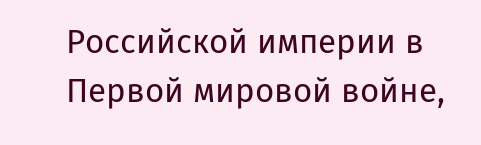Российской империи в Первой мировой войне,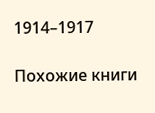1914–1917

Похожие книги